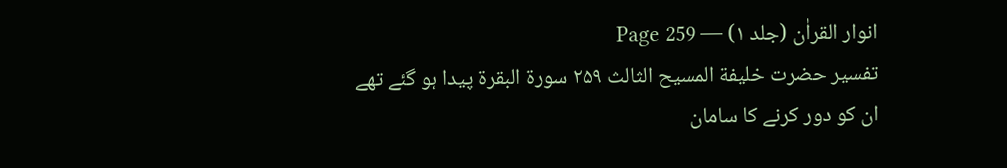انوار القراٰن (جلد ۱) — Page 259
تفسیر حضرت خلیفة المسیح الثالث ۲۵۹ سورة البقرة پیدا ہو گئے تھے ان کو دور کرنے کا سامان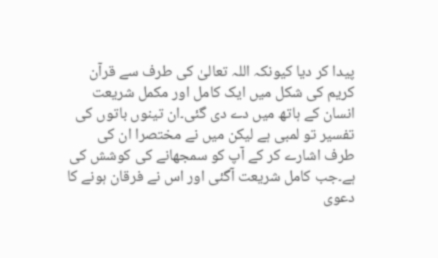پیدا کر دیا کیونکہ اللہ تعالیٰ کی طرف سے قرآن کریم کی شکل میں ایک کامل اور مکمل شریعت انسان کے ہاتھ میں دے دی گئی۔ان تینوں باتوں کی تفسیر تو لمبی ہے لیکن میں نے مختصرا ان کی طرف اشارے کر کے آپ کو سمجھانے کی کوشش کی ہے۔جب کامل شریعت آگئی اور اس نے فرقان ہونے کا دعوی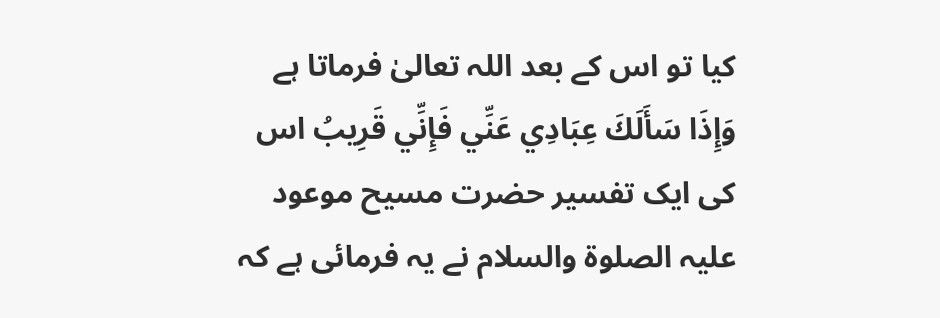کیا تو اس کے بعد اللہ تعالیٰ فرماتا ہے وَإِذَا سَأَلَكَ عِبَادِي عَنِّي فَإِنِّي قَرِيبُ اس کی ایک تفسیر حضرت مسیح موعود علیہ الصلوۃ والسلام نے یہ فرمائی ہے کہ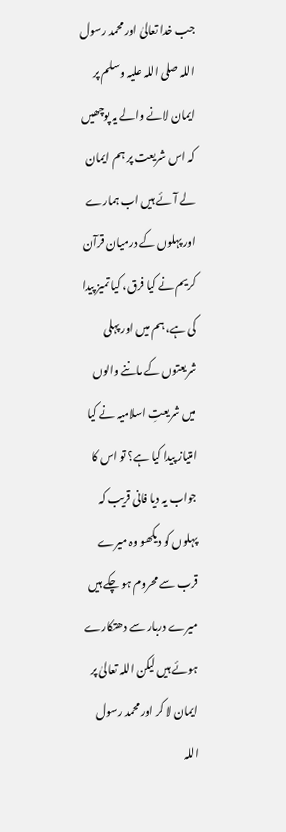جب خدا تعالیٰ اور محمد رسول اللہ صلی اللہ علیہ وسلم پر ایمان لانے والے یہ پوچھیں کہ اس شریعت پر ہم ایمان لے آئے ہیں اب ہمارے اور پہلوں کے درمیان قرآن کریم نے کیا فرق، کیا تمیز پیدا کی ہے، ہم میں اور پہلی شریعتوں کے ماننے والوں میں شریعتِ اسلامیہ نے کیا امتیاز پیدا کیا ہے؟ تو اس کا جواب یہ دیا فانی قریب کہ پہلوں کو دیکھو وہ میرے قرب سے محروم ہو چکے ہیں میرے دربار سے دھتکارے ہوئے ہیں لیکن اللہ تعالیٰ پر ایمان لا کر اور محمد رسول اللہ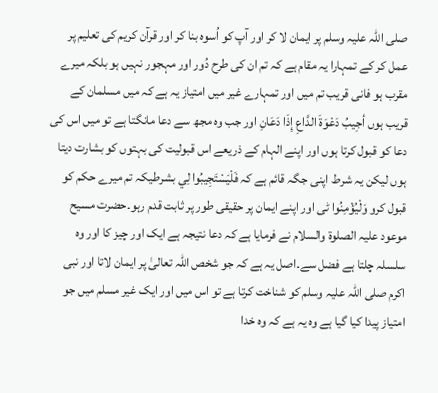صلی اللہ علیہ وسلم پر ایمان لا کر اور آپ کو اُسوہ بنا کر اور قرآن کریم کی تعلیم پر عمل کر کے تمہارا یہ مقام ہے کہ تم ان کی طرح دُور اور مہجور نہیں ہو بلکہ میرے مقرب ہو فانی قریب تم میں اور تمہارے غیر میں امتیاز یہ ہے کہ میں مسلمان کے قریب ہوں أجِيبُ دَعْوَةَ الدَّاعِ إِذَا دَعَانِ اور جب وہ مجھ سے دعا مانگتا ہے تو میں اس کی دعا کو قبول کرتا ہوں اور اپنے الہام کے ذریعے اس قبولیت کی بہتوں کو بشارت دیتا ہوں لیکن یہ شرط اپنی جگہ قائم ہے کہ فَلْيَسْتَجِيبُوا لِي بشرطیکہ تم میرے حکم کو قبول کرو وَلْيُؤْمِنُوا ٹی اور اپنے ایمان پر حقیقی طور پر ثابت قدم رہو۔حضرت مسیح موعود علیہ الصلوۃ والسلام نے فرمایا ہے کہ دعا نتیجہ ہے ایک اور چیز کا اور وہ سلسلہ چلتا ہے فضل سے۔اصل یہ ہے کہ جو شخص اللہ تعالیٰ پر ایمان لاتا اور نبی اکرم صلی اللہ علیہ وسلم کو شناخت کرتا ہے تو اس میں اور ایک غیر مسلم میں جو امتیاز پیدا کیا گیا ہے وہ یہ ہے کہ وہ خدا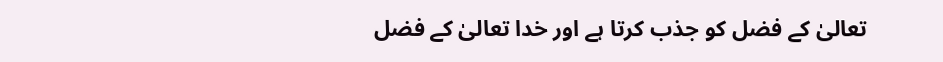تعالیٰ کے فضل کو جذب کرتا ہے اور خدا تعالیٰ کے فضل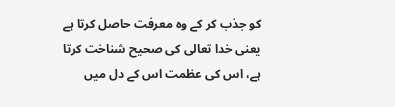کو جذب کر کے وہ معرفت حاصل کرتا ہے یعنی خدا تعالی کی صحیح شناخت کرتا ہے، اس کی عظمت اس کے دل میں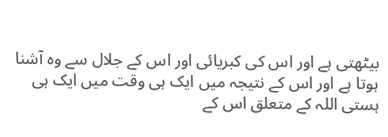بیٹھتی ہے اور اس کی کبریائی اور اس کے جلال سے وہ آشنا ہوتا ہے اور اس کے نتیجہ میں ایک ہی وقت میں ایک ہی ہستی اللہ کے متعلق اس کے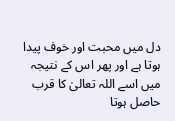دل میں محبت اور خوف پیدا ہوتا ہے اور پھر اس کے نتیجہ میں اسے اللہ تعالیٰ کا قرب حاصل ہوتا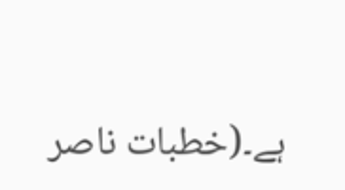ہے۔(خطبات ناصر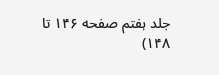جلد ہفتم صفحه ۱۴۶ تا ۱۴۸)